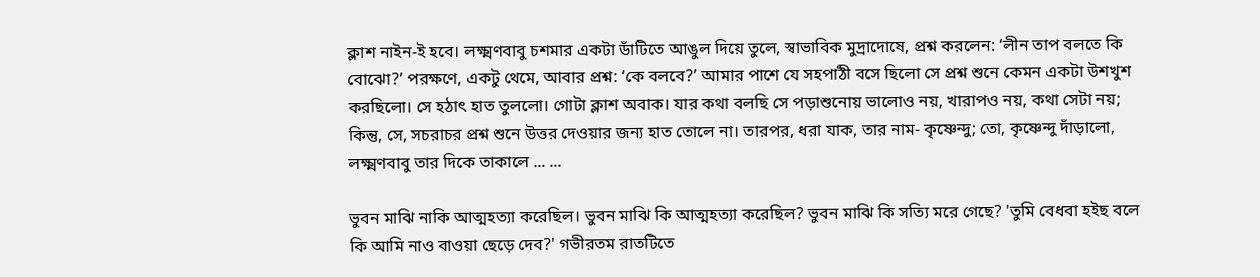ক্লাশ নাইন-ই হবে। লক্ষ্মণবাবু চশমার একটা ডাঁটিতে আঙুল দিয়ে তুলে, স্বাভাবিক মুদ্রাদোষে, প্রশ্ন করলেন: ‘লীন তাপ বলতে কি বোঝো?’ পরক্ষণে, একটু থেমে, আবার প্রশ্ন: ‘কে বলবে?’ আমার পাশে যে সহপাঠী বসে ছিলো সে প্রশ্ন শুনে কেমন একটা উশখুশ করছিলো। সে হঠাৎ হাত তুললো। গোটা ক্লাশ অবাক। যার কথা বলছি সে পড়াশুনোয় ভালোও নয়, খারাপও নয়, কথা সেটা নয়; কিন্তু, সে, সচরাচর প্রশ্ন শুনে উত্তর দেওয়ার জন্য হাত তোলে না। তারপর, ধরা যাক, তার নাম- কৃষ্ণেন্দু; তো, কৃষ্ণেন্দু দাঁড়ালো, লক্ষ্মণবাবু তার দিকে তাকালে ... ...

ভুবন মাঝি নাকি আত্মহত্যা করেছিল। ভুবন মাঝি কি আত্মহত্যা করেছিল? ভুবন মাঝি কি সত্যি মরে গেছে? 'তুমি বেধবা হইছ বলে কি আমি নাও বাওয়া ছেড়ে দেব?' গভীরতম রাতটিতে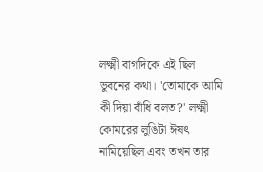লক্ষ্মী বাগদিকে এই ছিল ভুবনের কথা। 'তোমাকে আমি কী দিয়া বাঁধি বলত?' লক্ষ্মী কোমরের লুঙিটা ঈষৎ নামিয়েছিল এবং তখন তার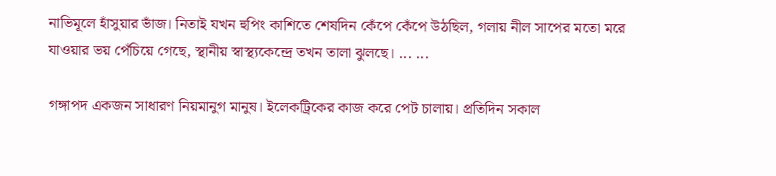নাভিমূলে হাঁসুয়ার ভাঁজ। নিতাই যখন হুপিং কাশিতে শেষদিন কেঁপে কেঁপে উঠছিল, গলায় নীল সাপের মতো মরে যাওয়ার ভয় পেঁচিয়ে গেছে, স্থানীয় স্বাস্থ্যকেন্দ্রে তখন তালা ঝুলছে। ... ...

গঙ্গাপদ একজন সাধারণ নিয়মানুগ মানুষ। ইলেকট্রিকের কাজ করে পেট চালায়। প্রতিদিন সকাল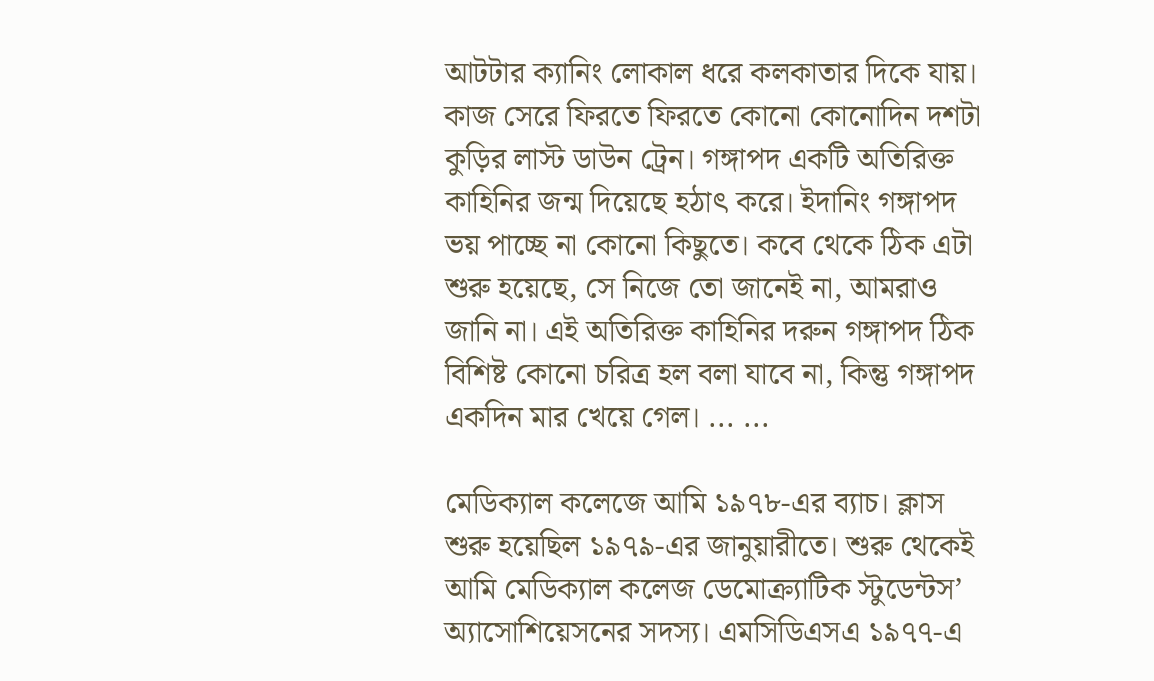আটটার ক্যানিং লোকাল ধরে কলকাতার দিকে যায়। কাজ সেরে ফিরতে ফিরতে কোনো কোনোদিন দশটা কুড়ির লাস্ট ডাউন ট্রেন। গঙ্গাপদ একটি অতিরিক্ত কাহিনির জন্ম দিয়েছে হঠাৎ করে। ইদানিং গঙ্গাপদ ভয় পাচ্ছে না কোনো কিছুতে। কবে থেকে ঠিক এটা শুরু হয়েছে, সে নিজে তো জানেই না, আমরাও জানি না। এই অতিরিক্ত কাহিনির দরুন গঙ্গাপদ ঠিক বিশিষ্ট কোনো চরিত্র হল বলা যাবে না, কিন্তু গঙ্গাপদ একদিন মার খেয়ে গেল। ... ...

মেডিক্যাল কলেজে আমি ১৯৭৮-এর ব্যাচ। ক্লাস শুরু হয়েছিল ১৯৭৯-এর জানুয়ারীতে। শুরু থেকেই আমি মেডিক্যাল কলেজ ডেমোক্র্যাটিক স্টুডেন্টস’ অ্যাসোশিয়েসনের সদস্য। এমসিডিএসএ ১৯৭৭-এ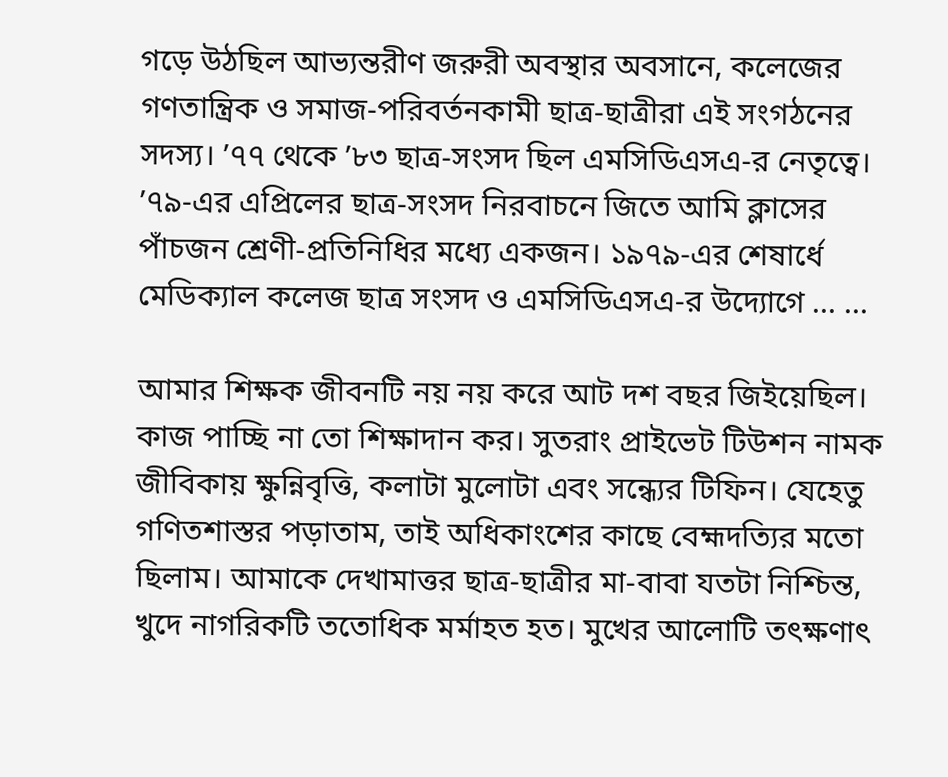গড়ে উঠছিল আভ্যন্তরীণ জরুরী অবস্থার অবসানে, কলেজের গণতান্ত্রিক ও সমাজ-পরিবর্তনকামী ছাত্র-ছাত্রীরা এই সংগঠনের সদস্য। ’৭৭ থেকে ’৮৩ ছাত্র-সংসদ ছিল এমসিডিএসএ-র নেতৃত্বে। ’৭৯-এর এপ্রিলের ছাত্র-সংসদ নিরবাচনে জিতে আমি ক্লাসের পাঁচজন শ্রেণী-প্রতিনিধির মধ্যে একজন। ১৯৭৯-এর শেষার্ধে মেডিক্যাল কলেজ ছাত্র সংসদ ও এমসিডিএসএ-র উদ্যোগে ... ...

আমার শিক্ষক জীবনটি নয় নয় করে আট দশ বছর জিইয়েছিল। কাজ পাচ্ছি না তো শিক্ষাদান কর। সুতরাং প্রাইভেট টিউশন নামক জীবিকায় ক্ষুন্নিবৃত্তি, কলাটা মুলোটা এবং সন্ধ্যের টিফিন। যেহেতু গণিতশাস্তর পড়াতাম, তাই অধিকাংশের কাছে বেহ্মদত্যির মতো ছিলাম। আমাকে দেখামাত্তর ছাত্র-ছাত্রীর মা-বাবা যতটা নিশ্চিন্ত, খুদে নাগরিকটি ততোধিক মর্মাহত হত। মুখের আলোটি তৎক্ষণাৎ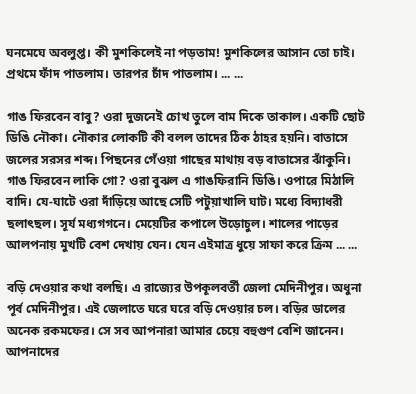ঘনমেঘে অবলুপ্ত। কী মুশকিলেই না পড়তাম! মুশকিলের আসান তো চাই। প্রথমে ফাঁদ পাতলাম। তারপর চাঁদ পাতলাম। ... ...

গাঙ ফিরবেন বাবু? ওরা দুজনেই চোখ তুলে বাম দিকে তাকাল। একটি ছোট ডিঙি নৌকা। নৌকার লোকটি কী বলল তাদের ঠিক ঠাহর হয়নি। বাতাসে জলের সরসর শব্দ। পিছনের গেঁওয়া গাছের মাথায় বড় বাতাসের ঝাঁকুনি। গাঙ ফিরবেন লাকি গো? ওরা বুঝল এ গাঙফিরানি ডিঙি। ওপারে মিঠালি বাদি। যে-ঘাটে ওরা দাঁড়িয়ে আছে সেটি পটুয়াখালি ঘাট। মধ্যে বিদ্যাধরী ছলাৎছল। সূর্য মধ্যগগনে। মেয়েটির কপালে উড়োচুল। শালের পাড়ের আলপনায় মুখটি বেশ দেখায় যেন। যেন এইমাত্র ধুয়ে সাফা করে ক্রিম ... ...

বড়ি দেওয়ার কথা বলছি। এ রাজ্যের উপকূলবর্তী জেলা মেদিনীপুর। অধুনা পূর্ব মেদিনীপুর। এই জেলাতে ঘরে ঘরে বড়ি দেওয়ার চল। বড়ির ডালের অনেক রকমফের। সে সব আপনারা আমার চেয়ে বহুগুণ বেশি জানেন। আপনাদের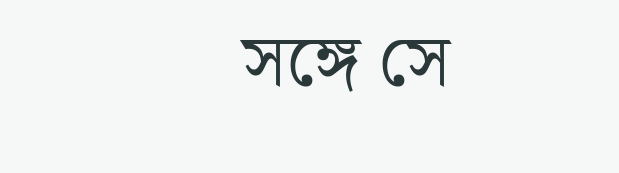সঙ্গে সে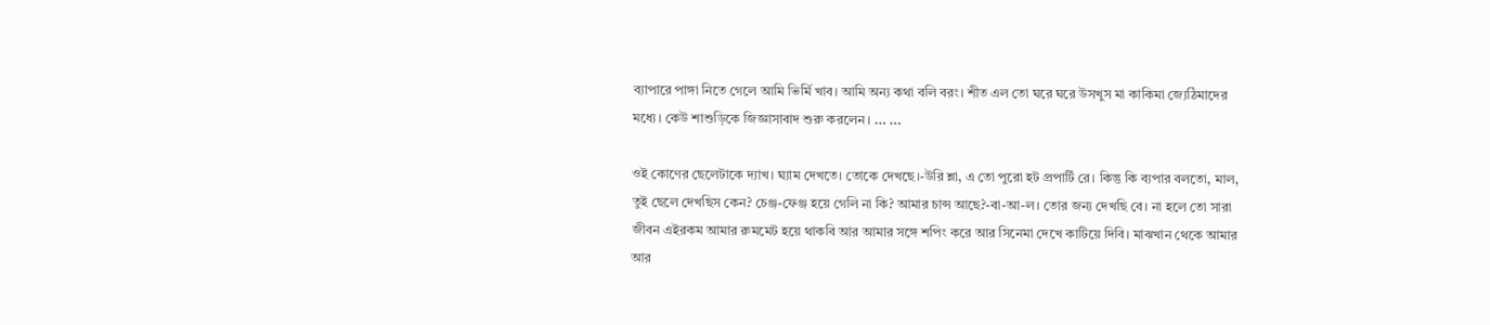ব্যাপারে পাঙ্গা নিতে গেলে আমি ভির্মি খাব। আমি অন্য কথা বলি বরং। শীত এল তো ঘরে ঘরে উসখুস মা কাকিমা জ্যেঠিমাদের মধ্যে। কেউ শাশুড়িকে জিজ্ঞাসাবাদ শুরু করলেন। ... ...

ওই কোণের ছেলেটাকে দ্যাখ। ঘ্যাম দেখতে। তোকে দেখছে।-উরি শ্লা, এ তো পুরো হট প্রপার্টি রে। কিন্তু কি ব্যপার বলতো, মাল, তুই ছেলে দেখছিস কেন? চেঞ্জ-ফেঞ্জ হয়ে গেলি না কি? আমার চান্স আছে?-বা-আ-ল। তোর জন্য দেখছি বে। না হলে তো সারা জীবন এইরকম আমার রুমমেট হয়ে থাকবি আর আমার সঙ্গে শপিং করে আর সিনেমা দেখে কাটিয়ে দিবি। মাঝখান থেকে আমার আর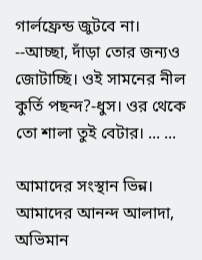গার্লফ্রেন্ড জুটবে না। --আচ্ছা, দাঁড়া তোর জন্যও জোটাচ্ছি। ওই সামনের নীল কুর্তি পছন্দ?-ধুস। ওর থেকে তো শালা তুই বেটার। ... ...

আমাদের সংস্থান ভিন্ন। আমাদের আনন্দ আলাদা, অভিমান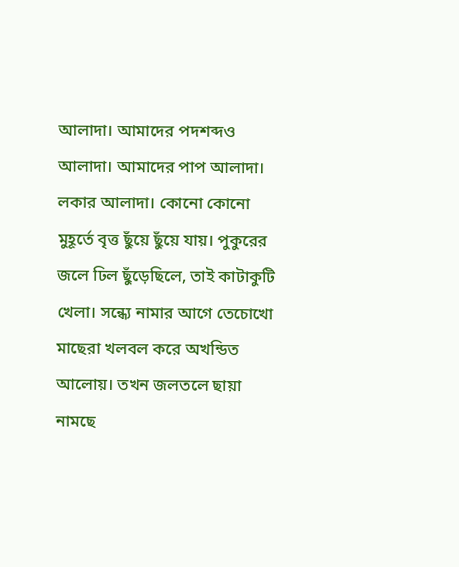আলাদা। আমাদের পদশব্দও আলাদা। আমাদের পাপ আলাদা। লকার আলাদা। কোনো কোনো মুহূর্তে বৃত্ত ছুঁয়ে ছুঁয়ে যায়। পুকুরের জলে ঢিল ছুঁড়েছিলে, তাই কাটাকুটি খেলা। সন্ধ্যে নামার আগে তেচোখো মাছেরা খলবল করে অখন্ডিত আলোয়। তখন জলতলে ছায়া নামছে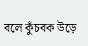বলে কুঁচবক উড়ে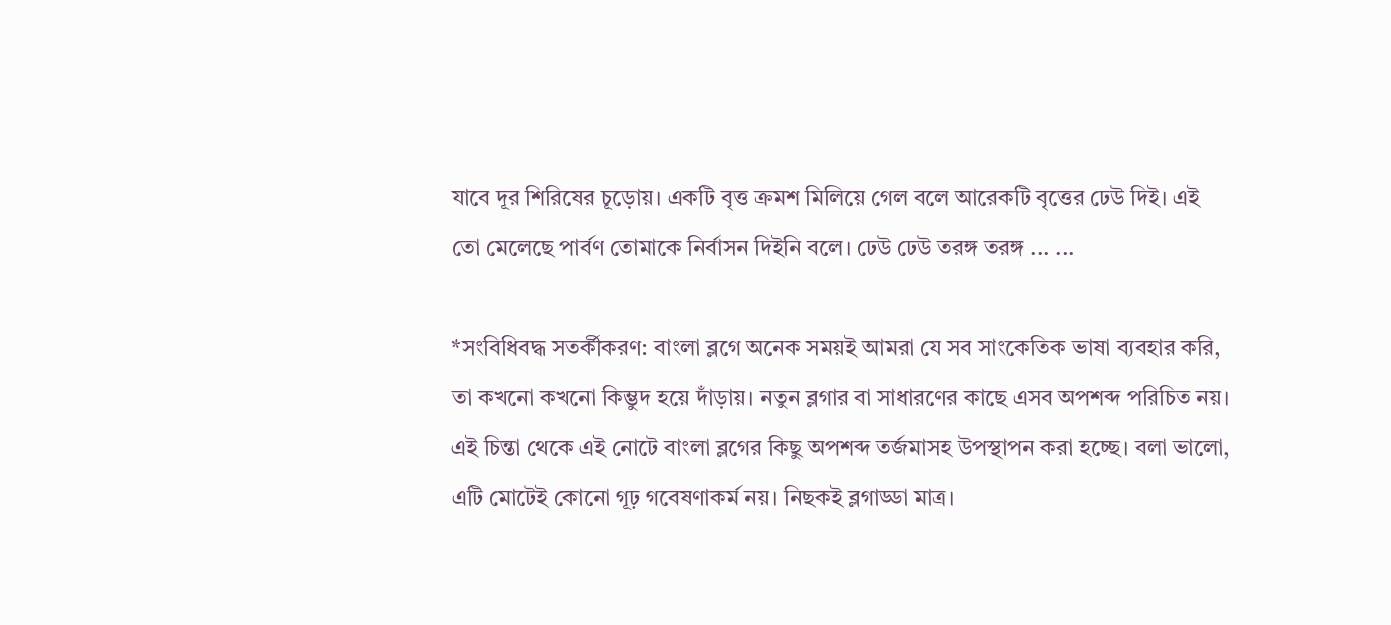যাবে দূর শিরিষের চূড়োয়। একটি বৃত্ত ক্রমশ মিলিয়ে গেল বলে আরেকটি বৃত্তের ঢেউ দিই। এই তো মেলেছে পার্বণ তোমাকে নির্বাসন দিইনি বলে। ঢেউ ঢেউ তরঙ্গ তরঙ্গ ... ...

*সংবিধিবদ্ধ সতর্কীকরণ: বাংলা ব্লগে অনেক সময়ই আমরা যে সব সাংকেতিক ভাষা ব্যবহার করি, তা কখনো কখনো কিম্ভুদ হয়ে দাঁড়ায়। নতুন ব্লগার বা সাধারণের কাছে এসব অপশব্দ পরিচিত নয়। এই চিন্তা থেকে এই নোটে বাংলা ব্লগের কিছু অপশব্দ তর্জমাসহ উপস্থাপন করা হচ্ছে। বলা ভালো, এটি মোটেই কোনো গূঢ় গবেষণাকর্ম নয়। নিছকই ব্লগাড্ডা মাত্র।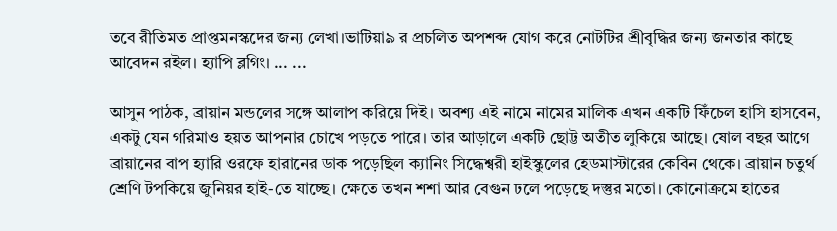তবে রীতিমত প্রাপ্তমনস্কদের জন্য লেখা।ভাটিয়া৯ র প্রচলিত অপশব্দ যোগ করে নোটটির শ্রীবৃদ্ধির জন্য জনতার কাছে আবেদন রইল। হ্যাপি ব্লগিং। ... ...

আসুন পাঠক, ব্রায়ান মন্ডলের সঙ্গে আলাপ করিয়ে দিই। অবশ্য এই নামে নামের মালিক এখন একটি ফিঁচেল হাসি হাসবেন, একটু যেন গরিমাও হয়ত আপনার চোখে পড়তে পারে। তার আড়ালে একটি ছোট্ট অতীত লুকিয়ে আছে। ষোল বছর আগে ব্রায়ানের বাপ হ্যারি ওরফে হারানের ডাক পড়েছিল ক্যানিং সিদ্ধেশ্বরী হাইস্কুলের হেডমাস্টারের কেবিন থেকে। ব্রায়ান চতুর্থ শ্রেণি টপকিয়ে জুনিয়র হাই-তে যাচ্ছে। ক্ষেতে তখন শশা আর বেগুন ঢলে পড়েছে দস্তুর মতো। কোনোক্রমে হাতের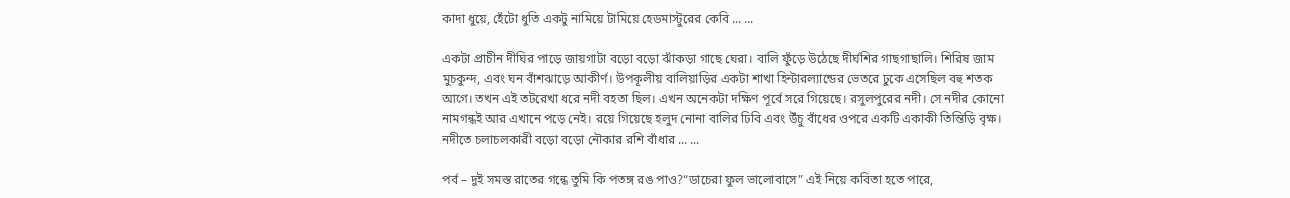কাদা ধুয়ে, হেঁটো ধুতি একটু নামিয়ে টামিয়ে হেডমাস্টুরের কেবি ... ...

একটা প্রাচীন দীঘির পাড়ে জায়গাটা বড়ো বড়ো ঝাঁকড়া গাছে ঘেরা। বালি ফুঁড়ে উঠেছে দীর্ঘশির গাছগাছালি। শিরিষ জাম মুচকুন্দ, এবং ঘন বাঁশঝাড়ে আকীর্ণ। উপকূলীয় বালিয়াড়ির একটা শাখা হিন্টারল্যান্ডের ভেতরে ঢুকে এসেছিল বহু শতক আগে। তখন এই তটরেখা ধরে নদী বহতা ছিল। এখন অনেকটা দক্ষিণ পূর্বে সরে গিয়েছে। রসুলপুরের নদী। সে নদীর কোনো নামগন্ধই আর এখানে পড়ে নেই। রয়ে গিয়েছে হলুদ নোনা বালির ঢিবি এবং উঁচু বাঁধের ওপরে একটি একাকী তিন্তিড়ি বৃক্ষ। নদীতে চলাচলকারী বড়ো বড়ো নৌকার রশি বাঁধার ... ...

পর্ব – দুই সমস্ত রাতের গন্ধে তুমি কি পতঙ্গ রঙ পাও?“ডাচেরা ফুল ভালোবাসে” এই নিয়ে কবিতা হতে পারে,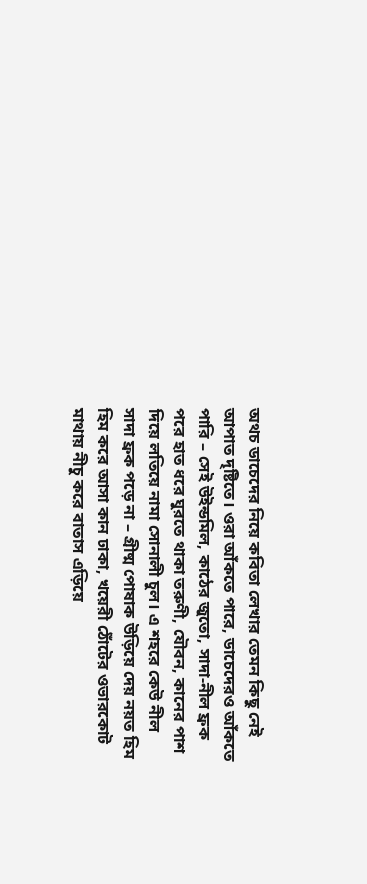অথচ ডাচেদের নিয়ে কবিতা লেখার তেমন কিছু নেই আপাত দৃষ্টিতে। ওরা আঁকতে পারে, ডাচেদেরও আঁকতে পারি – সেই উইন্ডমিল, কাঠের জুতো, সাদা-নীল ফ্রক পরে হাত ধরে ঘুরতে থাকা তরুণী, যৌবন, কানের পাশ দিয়ে লতিয়ে নামা সোনালী চুল। এ শহরে কেউ নীল সাদা ফ্রক পড়ে না – গ্রীষ্ম পোষাক উড়িয়ে দেয় নয়ত হিম হিম করে আসা কান ঢাকা, খয়েরী ঠোঁটের ওভারকোট মাথায় নীচু করে বাতাস এড়িয়ে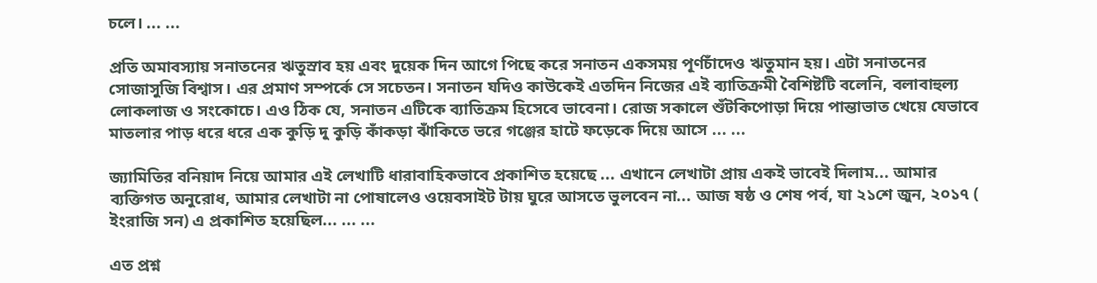চলে। ... ...

প্রতি অমাবস্যায় সনাতনের ঋতুস্রাব হয় এবং দুয়েক দিন আগে পিছে করে সনাতন একসময় পূর্ণচাঁদেও ঋতুমান হয়। এটা সনাতনের সোজাসুজি বিশ্বাস। এর প্রমাণ সম্পর্কে সে সচেতন। সনাতন যদিও কাউকেই এতদিন নিজের এই ব্যাতিক্রমী বৈশিষ্টটি বলেনি, বলাবাহুল্য লোকলাজ ও সংকোচে। এও ঠিক যে, সনাতন এটিকে ব্যাতিক্রম হিসেবে ভাবেনা। রোজ সকালে শুঁটকিপোড়া দিয়ে পান্তাভাত খেয়ে যেভাবে মাতলার পাড় ধরে ধরে এক কুড়ি দু কুড়ি কাঁকড়া ঝাঁকিতে ভরে গঞ্জের হাটে ফড়েকে দিয়ে আসে ... ...

জ্যামিতির বনিয়াদ নিয়ে আমার এই লেখাটি ধারাবাহিকভাবে প্রকাশিত হয়েছে ... এখানে লেখাটা প্রায় একই ভাবেই দিলাম... আমার ব্যক্তিগত অনুরোধ, আমার লেখাটা না পোষালেও ওয়েবসাইট টায় ঘুরে আসতে ভুলবেন না... আজ ষষ্ঠ ও শেষ পর্ব, যা ২১শে জুন, ২০১৭ ( ইংরাজি সন) এ প্রকাশিত হয়েছিল... ... ...

এত প্রশ্ন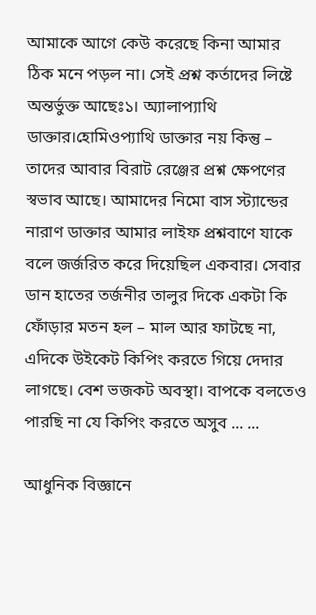আমাকে আগে কেউ করেছে কিনা আমার ঠিক মনে পড়ল না। সেই প্রশ্ন কর্তাদের লিষ্টে অন্তর্ভুক্ত আছেঃ১। অ্যালাপ্যাথি ডাক্তার।হোমিওপ্যাথি ডাক্তার নয় কিন্তু – তাদের আবার বিরাট রেঞ্জের প্রশ্ন ক্ষেপণের স্বভাব আছে। আমাদের নিমো বাস স্ট্যান্ডের নারাণ ডাক্তার আমার লাইফ প্রশ্নবাণে যাকে বলে জর্জরিত করে দিয়েছিল একবার। সেবার ডান হাতের তর্জনীর তালুর দিকে একটা কি ফোঁড়ার মতন হল – মাল আর ফাটছে না, এদিকে উইকেট কিপিং করতে গিয়ে দেদার লাগছে। বেশ ভজকট অবস্থা। বাপকে বলতেও পারছি না যে কিপিং করতে অসুব ... ...

আধুনিক বিজ্ঞানে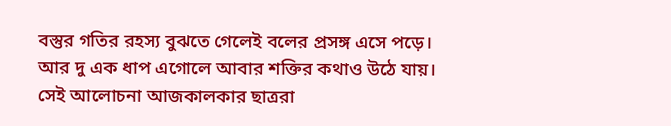বস্তুর গতির রহস্য বুঝতে গেলেই বলের প্রসঙ্গ এসে পড়ে। আর দু এক ধাপ এগোলে আবার শক্তির কথাও উঠে যায়। সেই আলোচনা আজকালকার ছাত্ররা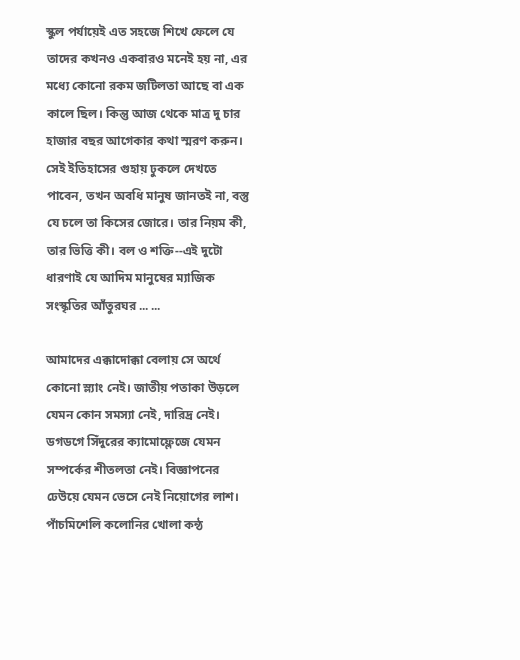স্কুল পর্যায়েই এত সহজে শিখে ফেলে যে তাদের কখনও একবারও মনেই হয় না, এর মধ্যে কোনো রকম জটিলতা আছে বা এক কালে ছিল। কিন্তু আজ থেকে মাত্র দু চার হাজার বছর আগেকার কথা স্মরণ করুন। সেই ইতিহাসের গুহায় ঢুকলে দেখতে পাবেন, তখন অবধি মানুষ জানতই না, বস্তু যে চলে তা কিসের জোরে। তার নিয়ম কী, তার ভিত্তি কী। বল ও শক্তি--এই দুটো ধারণাই যে আদিম মানুষের ম্যাজিক সংস্কৃতির আঁতুরঘর ... ...

আমাদের এক্কাদোক্কা বেলায় সে অর্থে কোনো স্ল্যাং নেই। জাতীয় পতাকা উড়লে যেমন কোন সমস্যা নেই, দারিদ্র নেই। ডগডগে সিঁদুরের ক্যামোফ্লেজে যেমন সম্পর্কের শীতলতা নেই। বিজ্ঞাপনের ঢেউয়ে যেমন ভেসে নেই নিয়োগের লাশ। পাঁচমিশেলি কলোনির খোলা কন্ঠ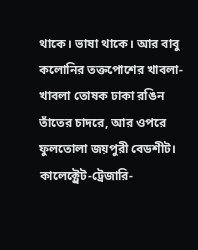থাকে। ভাষা থাকে। আর বাবু কলোনির তক্তপোশের খাবলা-খাবলা তোষক ঢাকা রঙিন তাঁতের চাদরে, আর ওপরে ফুলতোলা জয়পুরী বেডশীট। কালেক্ট্রেট-ট্রেজারি-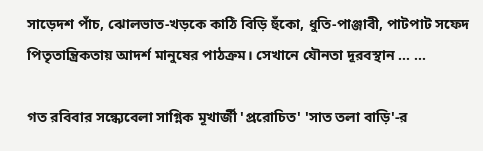সাড়েদশ পাঁচ, ঝোলভাত-খড়কে কাঠি বিড়ি হুঁকো, ধুতি-পাঞ্জাবী, পাটপাট সফেদ পিতৃতান্ত্রিকতায় আদর্শ মানুষের পাঠক্রম। সেখানে যৌনতা দূরবস্থান ... ...

গত রবিবার সন্ধ্যেবেলা সাগ্নিক মূখার্জী 'প্ররোচিত' 'সাত তলা বাড়ি'-র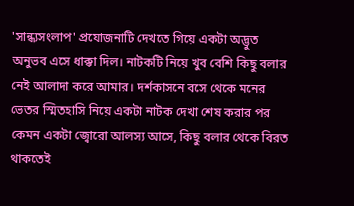'সান্ধ্যসংলাপ' প্রযোজনাটি দেখতে গিয়ে একটা অদ্ভুত অনুভব এসে ধাক্কা দিল। নাটকটি নিয়ে খুব বেশি কিছু বলার নেই আলাদা করে আমার। দর্শকাসনে বসে থেকে মনের ভেতর স্মিতহাসি নিয়ে একটা নাটক দেখা শেষ করার পর কেমন একটা জ্বোরো আলস্য আসে, কিছু বলার থেকে বিরত থাকতেই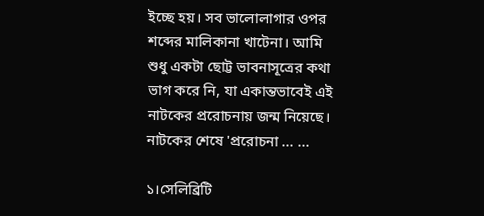ইচ্ছে হয়। সব ভালোলাগার ওপর শব্দের মালিকানা খাটেনা। আমি শুধু একটা ছোট্ট ভাবনাসূত্রের কথা ভাগ করে নি, যা একান্তভাবেই এই নাটকের প্ররোচনায় জন্ম নিয়েছে। নাটকের শেষে 'প্ররোচনা ... ...

১।সেলিব্রিটি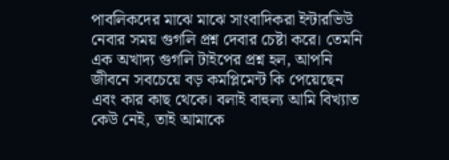পাবলিকদের মাঝে মাঝে সাংবাদিকরা ইন্টারভিউ নেবার সময় গুগলি প্রশ্ন দেবার চেষ্টা করে। তেমনি এক অখাদ্য গুগলি টাইপের প্রশ্ন হল, আপনি জীবনে সবচেয়ে বড় কমপ্লিমেন্ট কি পেয়েছেন এবং কার কাছ থেকে। বলাই বাহুল্য আমি বিখ্যাত কেউ নেই, তাই আমাকে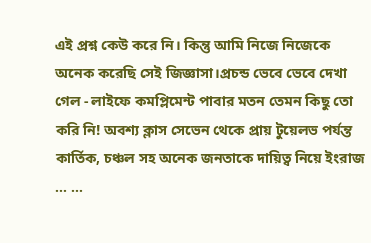এই প্রশ্ন কেউ করে নি। কিন্তু আমি নিজে নিজেকে অনেক করেছি সেই জিজ্ঞাসা।প্রচন্ড ভেবে ভেবে দেখা গেল - লাইফে কমপ্লিমেন্ট পাবার মতন তেমন কিছু তো করি নি! অবশ্য ক্লাস সেভেন থেকে প্রায় টুয়েলভ পর্যন্ত কার্তিক, চঞ্চল সহ অনেক জনতাকে দায়িত্ব নিয়ে ইংরাজ ... ...